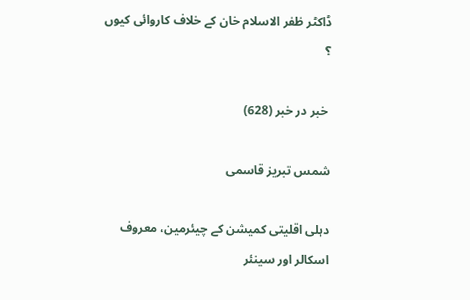ڈاکٹر ظفر الاسلام خان کے خلاف کاروائی کیوں ؟

 خبر در خبر (628)

شمس تبریز قاسمی

دہلی اقلیتی کمیشن کے چیئرمین، معروف اسکالر اور سینئر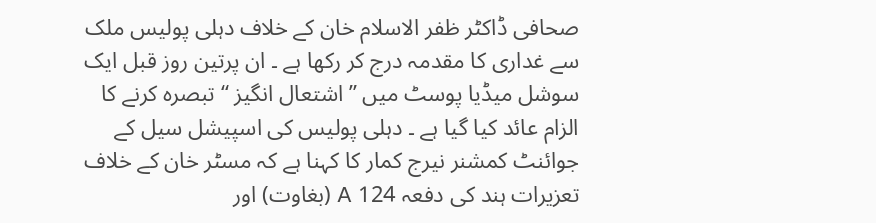صحافی ڈاکٹر ظفر الاسلام خان کے خلاف دہلی پولیس ملک سے غداری کا مقدمہ درج کر رکھا ہے ۔ ان پرتین روز قبل ایک سوشل میڈیا پوسٹ میں ” اشتعال انگیز “ تبصرہ کرنے کا الزام عائد کیا گیا ہے ۔ دہلی پولیس کی اسپیشل سیل کے جوائنٹ کمشنر نیرج کمار کا کہنا ہے کہ مسٹر خان کے خلاف تعزیرات ہند کی دفعہ 124 A (بغاوت) اور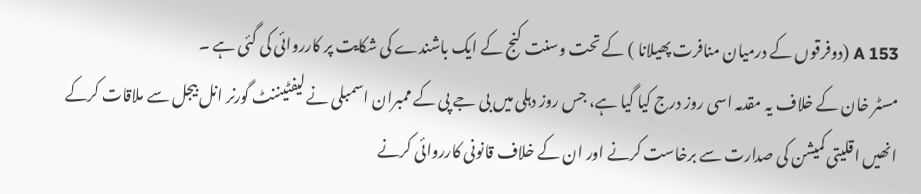153 A (دوفرقوں کے درمیان منافرت پھیلانا ) کے تحت وسنت کنج کے ایک باشندے کی شکایت پر کارروائی کی گئی ہے ۔
مسٹر خان کے خلاف یہ مقدمہ اسی روز درج کیا گیا ہے، جس روز دہلی میں بی جے پی کے ممبران اسمبلی نے لیفٹیننٹ گورنر انل بیجل سے ملاقات کرکے انھیں اقلیتی کمیشن کی صدارت سے برخاست کرنے اور ان کے خلاف قانونی کارروائی کرنے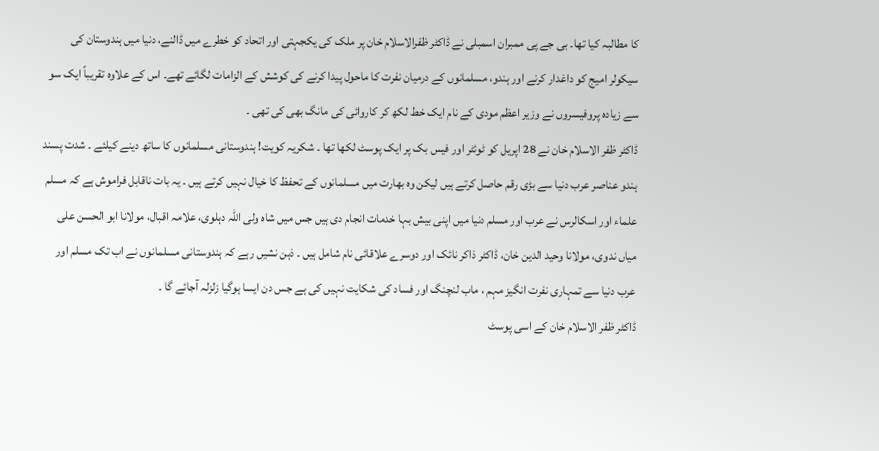کا مطالبہ کیا تھا۔ بی جے پی ممبران اسمبلی نے ڈاکٹر ظفرالاسلام خان پر ملک کی یکجہتی اور اتحاد کو خطرے میں ڈالنے، دنیا میں ہندوستان کی سیکولر امیج کو داغدار کرنے اور ہندو، مسلمانوں کے درمیان نفرت کا ماحول پیدا کرنے کی کوشش کے الزامات لگائے تھے۔ اس کے علاوہ تقریباً ایک سو سے زیادہ پروفیسروں نے وزیر اعظم مودی کے نام ایک خط لکھ کر کاروائی کی مانگ بھی کی تھی ۔
ڈاکٹر ظفر الاسلام خان نے 28 اپریل کو ٹوئٹر اور فیس بک پر ایک پوسٹ لکھا تھا ۔ شکریہ کویت! ہندوستانی مسلمانوں کا ساتھ دینے کیلئے ۔ شدت پسند ہندو عناصر عرب دنیا سے بڑی رقم حاصل کرتے ہیں لیکن وہ بھارت میں مسلمانوں کے تحفظ کا خیال نہیں کرتے ہیں ۔ یہ بات ناقابل فراموش ہے کہ مسلم علماء اور اسکالرس نے عرب اور مسلم دنیا میں اپنی بیش بہا خدمات انجام دی ہیں جس میں شاہ ولی اللہ دہلوی، علامہ اقبال، مولانا ابو الحسن علی میاں ندوی، مولانا وحید الدین خان، ڈاکٹر ذاکر نائک اور دوسرے علاقائی نام شامل ہیں ۔ ذہن نشیں رہے کہ ہندوستانی مسلمانوں نے اب تک مسلم اور عرب دنیا سے تمہاری نفرت انگیز مہم ، ماب لنچنگ اور فساد کی شکایت نہیں کی ہے جس دن ایسا ہوگیا زلزلہ آجائے گا ۔
ڈاکٹر ظفر الاسلام خان کے اسی پوسٹ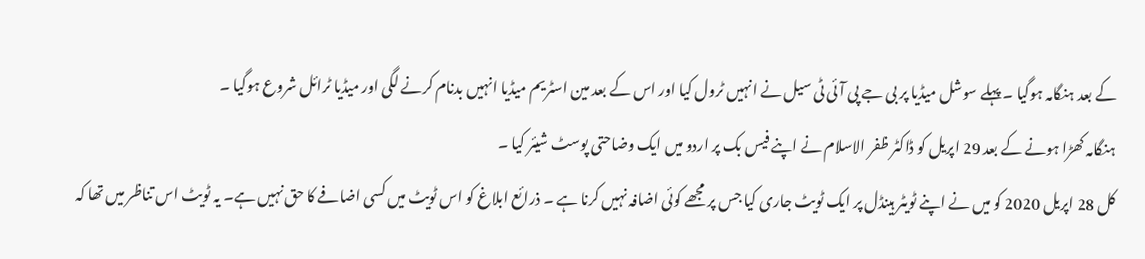کے بعد ہنگامہ ہوگیا ۔ پہلے سوشل میڈیا پر بی جے پی آئی ٹی سیل نے انہیں ٹرول کیا اور اس کے بعد مین اسٹریم میڈیا انہیں بدنام کرنے لگی اور میڈیا ٹرائل شروع ہوگیا ۔
ہنگامہ کھڑا ہونے کے بعد 29 اپریل کو ڈاکٹر ظفر الاسلام نے اپنے فیس بک پر اردو میں ایک وضاحتی پوسٹ شیئر کیا ۔
کل 28 اپریل 2020 کو میں نے اپنے ٹویٹر ہینڈل پر ایک ٹویٹ جاری کیا جس پر مجھے کوئی اضافہ نہیں کرنا ہے ۔ ذرائع ابلاغ کو اس ٹویٹ میں کسی اضافے کا حق نہیں ہے۔ یہ ٹویٹ اس تناظر میں تھا کہ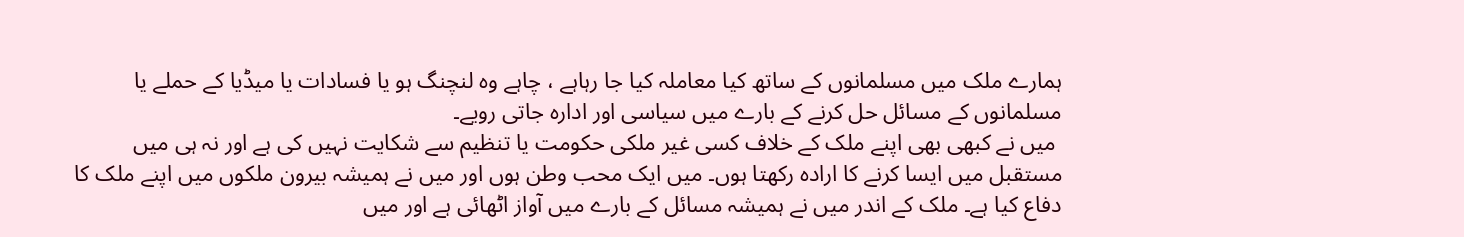ہمارے ملک میں مسلمانوں کے ساتھ کیا معاملہ کیا جا رہاہے ، چاہے وہ لنچنگ ہو یا فسادات یا میڈیا کے حملے یا مسلمانوں کے مسائل حل کرنے کے بارے میں سیاسی اور ادارہ جاتی رویے۔
 میں نے کبھی بھی اپنے ملک کے خلاف کسی غیر ملکی حکومت یا تنظیم سے شکایت نہیں کی ہے اور نہ ہی میں مستقبل میں ایسا کرنے کا ارادہ رکھتا ہوں۔ میں ایک محب وطن ہوں اور میں نے ہمیشہ بیرون ملکوں میں اپنے ملک کا دفاع کیا ہے۔ ملک کے اندر میں نے ہمیشہ مسائل کے بارے میں آواز اٹھائی ہے اور میں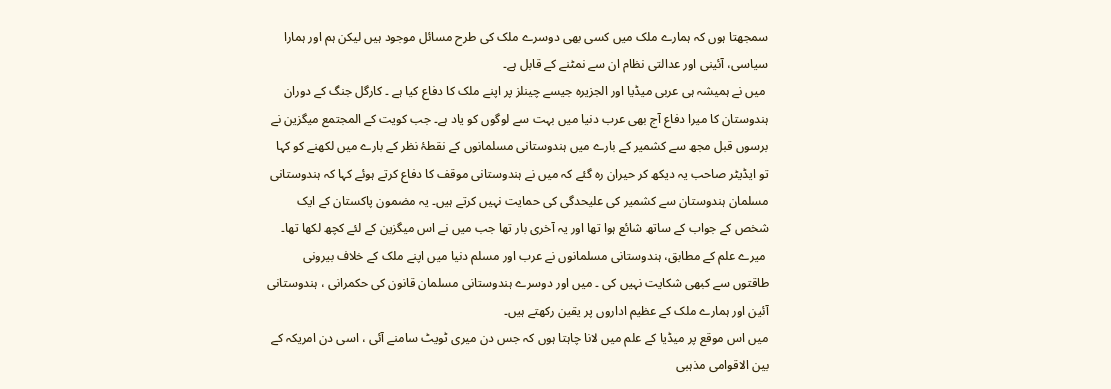سمجھتا ہوں کہ ہمارے ملک میں کسی بھی دوسرے ملک کی طرح مسائل موجود ہیں لیکن ہم اور ہمارا سیاسی، آئینی اور عدالتی نظام ان سے نمٹنے کے قابل ہے۔
 میں نے ہمیشہ ہی عربی میڈیا اور الجزیرہ جیسے چینلز پر اپنے ملک کا دفاع کیا ہے ۔ کارگل جنگ کے دوران ہندوستان کا میرا دفاع آج بھی عرب دنیا میں بہت سے لوگوں کو یاد ہے۔ جب کویت کے المجتمع میگزین نے برسوں قبل مجھ سے کشمیر کے بارے میں ہندوستانی مسلمانوں کے نقطۂ نظر کے بارے میں لکھنے کو کہا تو ایڈیٹر صاحب یہ دیکھ کر حیران رہ گئے کہ میں نے ہندوستانی موقف کا دفاع کرتے ہوئے کہا کہ ہندوستانی مسلمان ہندوستان سے کشمیر کی علیحدگی کی حمایت نہیں کرتے ہیں۔ یہ مضمون پاکستان کے ایک شخص کے جواب کے ساتھ شائع ہوا تھا اور یہ آخری بار تھا جب میں نے اس میگزین کے لئے کچھ لکھا تھا۔
 میرے علم کے مطابق، ہندوستانی مسلمانوں نے عرب اور مسلم دنیا میں اپنے ملک کے خلاف بیرونی طاقتوں سے کبھی شکایت نہیں کی ۔ میں اور دوسرے ہندوستانی مسلمان قانون کی حکمرانی ، ہندوستانی آئین اور ہمارے ملک کے عظیم اداروں پر یقین رکھتے ہیں۔
میں اس موقع پر میڈیا کے علم میں لانا چاہتا ہوں کہ جس دن میری ٹویٹ سامنے آئی ، اسی دن امریکہ کے بین الاقوامی مذہبی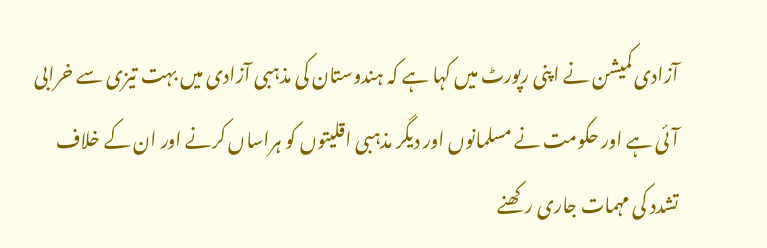آزادی کمیشن نے اپنی رپورٹ میں کہا ہے کہ ہندوستان کی مذہبی آزادی میں بہت تیزی سے خرابی آئی ہے اور حکومت نے مسلمانوں اور دیگر مذہبی اقلیتوں کو ہراساں کرنے اور ان کے خلاف تشدد کی مہمات جاری رکھنے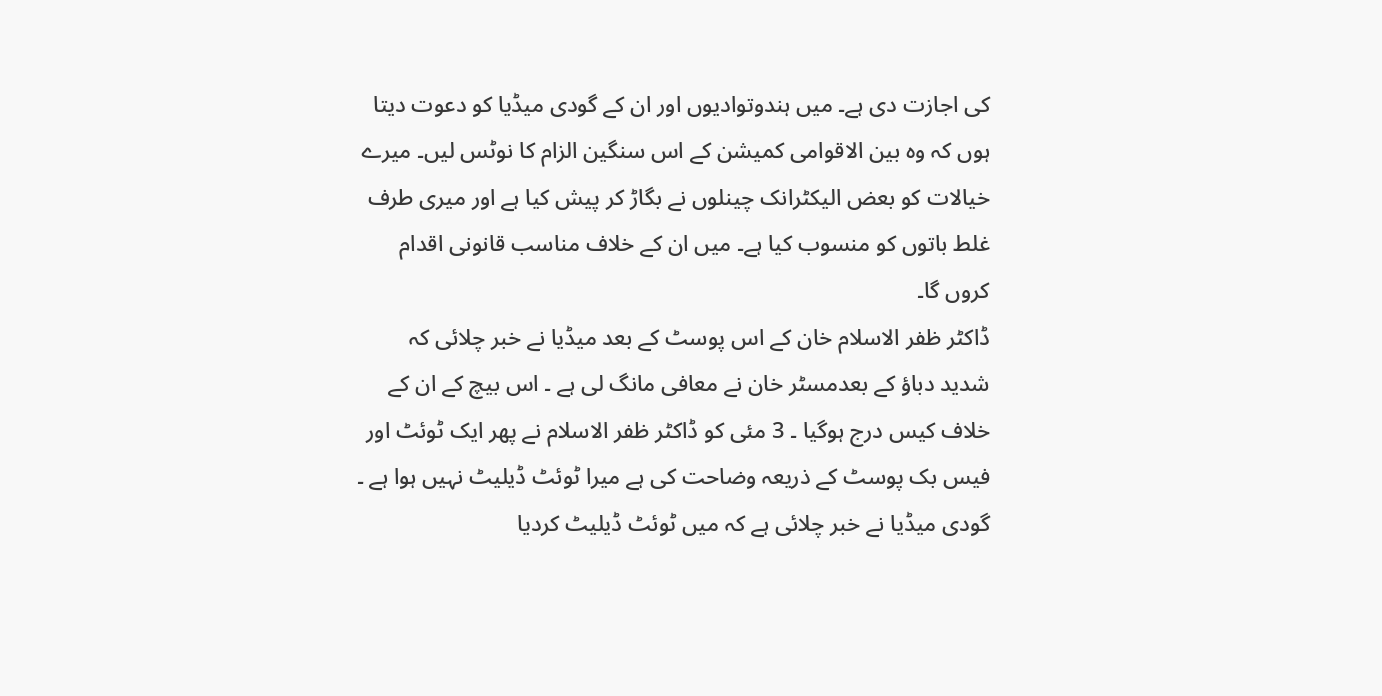کی اجازت دی ہے۔ میں ہندوتوادیوں اور ان کے گودی میڈیا کو دعوت دیتا ہوں کہ وہ بین الاقوامی کمیشن کے اس سنگین الزام کا نوٹس لیں۔ میرے خیالات کو بعض الیکٹرانک چینلوں نے بگاڑ کر پیش کیا ہے اور میری طرف غلط باتوں کو منسوب کیا ہے۔ میں ان کے خلاف مناسب قانونی اقدام کروں گا۔
ڈاکٹر ظفر الاسلام خان کے اس پوسٹ کے بعد میڈیا نے خبر چلائی کہ شدید دباؤ کے بعدمسٹر خان نے معافی مانگ لی ہے ۔ اس بیچ کے ان کے خلاف کیس درج ہوگیا ۔ 3 مئی کو ڈاکٹر ظفر الاسلام نے پھر ایک ٹوئٹ اور فیس بک پوسٹ کے ذریعہ وضاحت کی ہے میرا ٹوئٹ ڈیلیٹ نہیں ہوا ہے ۔ گودی میڈیا نے خبر چلائی ہے کہ میں ٹوئٹ ڈیلیٹ کردیا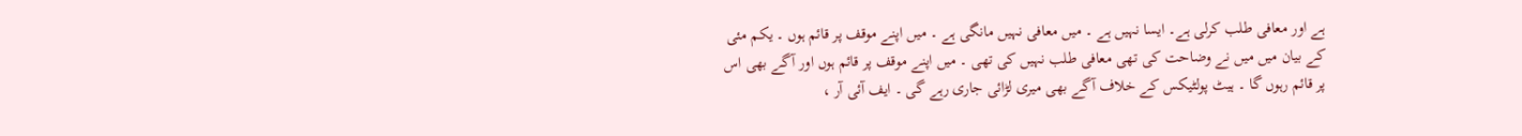ہے اور معافی طلب کرلی ہے۔ ایسا نہیں ہے ۔ میں معافی نہیں مانگی ہے ۔ میں اپنے موقف پر قائم ہوں ۔ یکم مئی کے بیان میں میں نے وضاحت کی تھی معافی طلب نہیں کی تھی ۔ میں اپنے موقف پر قائم ہوں اور آگے بھی اس پر قائم رہوں گا ۔ ہیٹ پولٹیکس کے خلاف آگے بھی میری لڑائی جاری رہے گی ۔ ایف آئی آر ،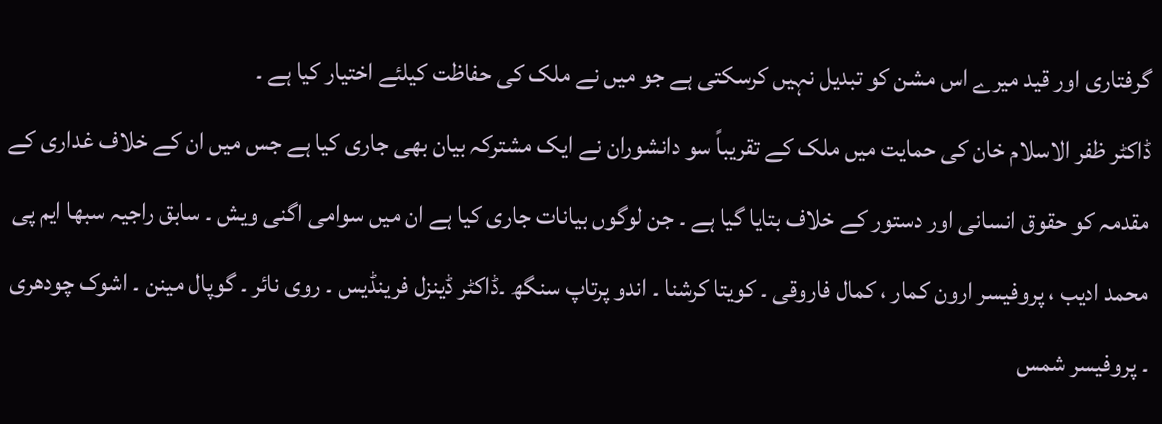گرفتاری اور قید میرے اس مشن کو تبدیل نہیں کرسکتی ہے جو میں نے ملک کی حفاظت کیلئے اختیار کیا ہے ۔
ڈاکٹر ظفر الاسلام خان کی حمایت میں ملک کے تقریباً سو دانشوران نے ایک مشترکہ بیان بھی جاری کیا ہے جس میں ان کے خلاف غداری کے مقدمہ کو حقوق انسانی اور دستور کے خلاف بتایا گیا ہے ۔ جن لوگوں بیانات جاری کیا ہے ان میں سوامی اگنی ویش ۔ سابق راجیہ سبھا ایم پی محمد ادیب ، پروفیسر ارون کمار ، کمال فاروقی ۔ کویتا کرشنا ۔ اندو پرتاپ سنگھ ۔ڈاکٹر ڈینزل فرینڈیس ۔ روی نائر ۔ گوپال مینن ۔ اشوک چودھری ۔ پروفیسر شمس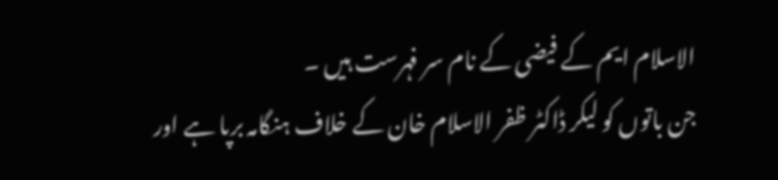الاسلام ایم کے فیضی کے نام سر فہرست ہیں ۔
جن باتوں کو لیکر ڈاکٹر ظفر الاسلام خان کے خلاف ہنگامہ برپا ہے اور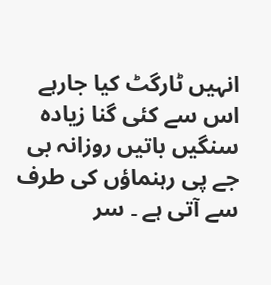انہیں ٹارگٹ کیا جارہے اس سے کئی گنا زیادہ سنگیں باتیں روزانہ بی جے پی رہنماؤں کی طرف سے آتی ہے ۔ سر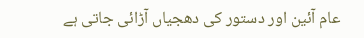عام آئین اور دستور کی دھجیاں آڑائی جاتی ہے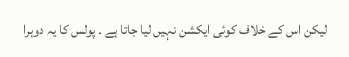لیکن اس کے خلاف کوئی ایکشن نہیں لیا جاتا ہے ۔ پولس کا یہ دوہرا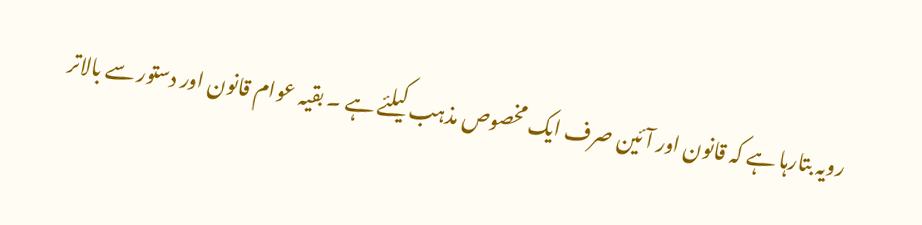رویہ بتارہا ہے کہ قانون اور آئین صرف ایک مخصوص مذہب کیلئے ہے ۔ بقیہ عوام قانون اور دستور سے بالاتر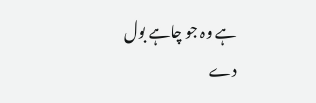ہے وہ جو چاہے بول دے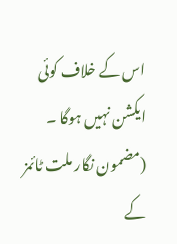اس کے خلاف کوئی ایکشن نہیں ہوگا ۔
(مضمون نگار ملت ٹائمز کے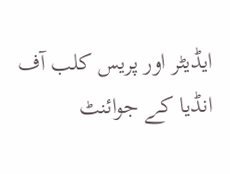ایڈیٹر اور پریس کلب آف انڈیا کے جوائنٹ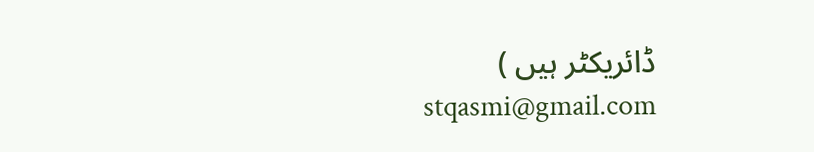ڈائریکٹر ہیں )
stqasmi@gmail.com